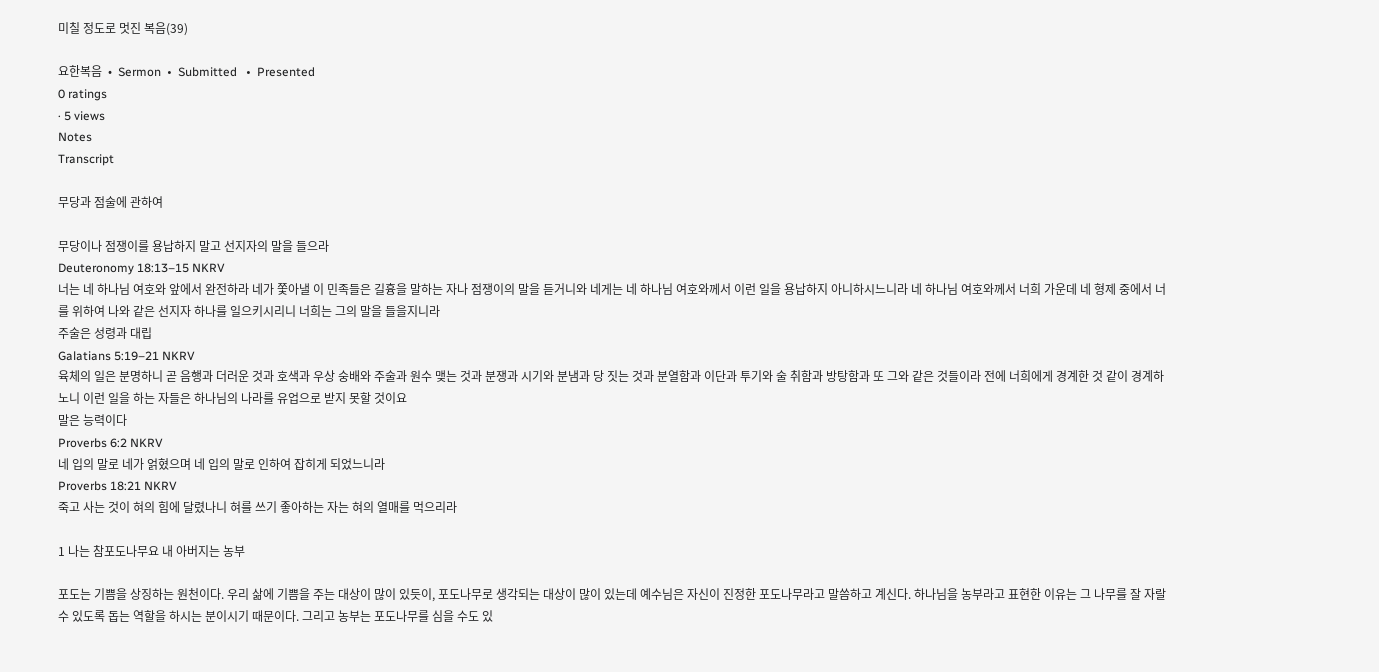미칠 정도로 멋진 복음(39)

요한복음  •  Sermon  •  Submitted   •  Presented
0 ratings
· 5 views
Notes
Transcript

무당과 점술에 관하여

무당이나 점쟁이를 용납하지 말고 선지자의 말을 들으라
Deuteronomy 18:13–15 NKRV
너는 네 하나님 여호와 앞에서 완전하라 네가 쫓아낼 이 민족들은 길흉을 말하는 자나 점쟁이의 말을 듣거니와 네게는 네 하나님 여호와께서 이런 일을 용납하지 아니하시느니라 네 하나님 여호와께서 너희 가운데 네 형제 중에서 너를 위하여 나와 같은 선지자 하나를 일으키시리니 너희는 그의 말을 들을지니라
주술은 성령과 대립
Galatians 5:19–21 NKRV
육체의 일은 분명하니 곧 음행과 더러운 것과 호색과 우상 숭배와 주술과 원수 맺는 것과 분쟁과 시기와 분냄과 당 짓는 것과 분열함과 이단과 투기와 술 취함과 방탕함과 또 그와 같은 것들이라 전에 너희에게 경계한 것 같이 경계하노니 이런 일을 하는 자들은 하나님의 나라를 유업으로 받지 못할 것이요
말은 능력이다
Proverbs 6:2 NKRV
네 입의 말로 네가 얽혔으며 네 입의 말로 인하여 잡히게 되었느니라
Proverbs 18:21 NKRV
죽고 사는 것이 혀의 힘에 달렸나니 혀를 쓰기 좋아하는 자는 혀의 열매를 먹으리라

1 나는 참포도나무요 내 아버지는 농부

포도는 기쁨을 상징하는 원천이다. 우리 삶에 기쁨을 주는 대상이 많이 있듯이, 포도나무로 생각되는 대상이 많이 있는데 예수님은 자신이 진정한 포도나무라고 말씀하고 계신다. 하나님을 농부라고 표현한 이유는 그 나무를 잘 자랄 수 있도록 돕는 역할을 하시는 분이시기 때문이다. 그리고 농부는 포도나무를 심을 수도 있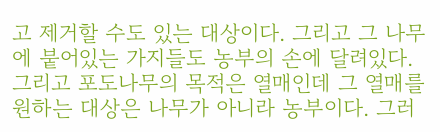고 제거할 수도 있는 대상이다. 그리고 그 나무에 붙어있는 가지들도 농부의 손에 달려있다.
그리고 포도나무의 목적은 열매인데 그 열매를 원하는 대상은 나무가 아니라 농부이다. 그러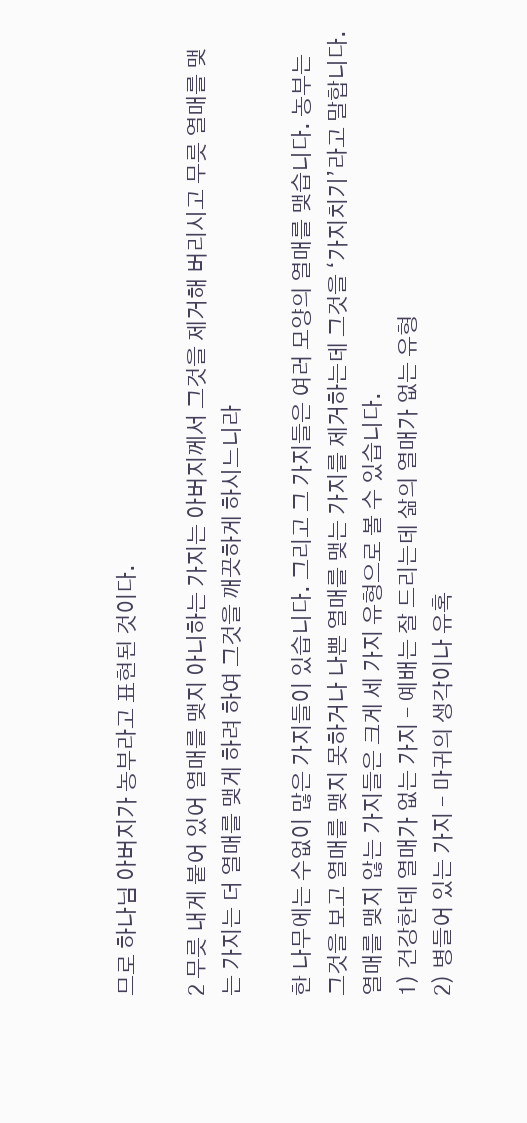므로 하나님 아버지가 농부라고 표현된 것이다.

2 무릇 내게 붙어 있어 열매를 맺지 아니하는 가지는 아버지께서 그것을 제거해 버리시고 무릇 열매를 맺는 가지는 더 열매를 맺게 하려 하여 그것을 깨끗하게 하시느니라

한 나무에는 수없이 많은 가지들이 있습니다. 그리고 그 가지들은 여러 모양의 열매를 맺습니다. 농부는 그것을 보고 열매를 맺지 못하거나 나쁜 열매를 맺는 가지를 제거하는데 그것을 ‘가지치기’라고 말합니다. 열매를 맺지 않는 가지들은 크게 세 가지 유형으로 볼 수 있습니다.
1) 건강한데 열매가 없는 가지 – 예배는 잘 드리는데 삶의 열매가 없는 유형
2) 병들어 있는 가지 – 마귀의 생각이나 유혹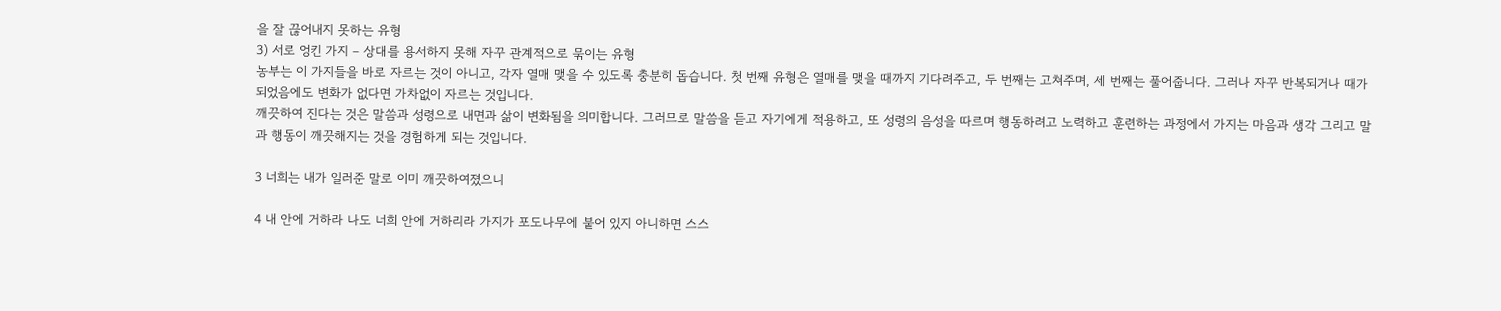을 잘 끊어내지 못하는 유형
3) 서로 엉킨 가지 – 상대를 용서하지 못해 자꾸 관계적으로 묶이는 유형
농부는 이 가지들을 바로 자르는 것이 아니고, 각자 열매 맺을 수 있도록 충분히 돕습니다. 첫 번째 유형은 열매를 맺을 때까지 기다려주고, 두 번째는 고쳐주며, 세 번째는 풀어줍니다. 그러나 자꾸 반복되거나 때가 되었음에도 변화가 없다면 가차없이 자르는 것입니다.
깨끗하여 진다는 것은 말씀과 성령으로 내면과 삶이 변화됨을 의미합니다. 그러므로 말씀을 듣고 자기에게 적용하고, 또 성령의 음성을 따르며 행동하려고 노력하고 훈련하는 과정에서 가지는 마음과 생각 그리고 말과 행동이 깨끗해지는 것을 경험하게 되는 것입니다.

3 너희는 내가 일러준 말로 이미 깨끗하여졌으니

4 내 안에 거하라 나도 너희 안에 거하리라 가지가 포도나무에 붙어 있지 아니하면 스스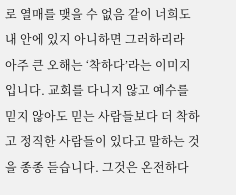로 열매를 맺을 수 없음 같이 너희도 내 안에 있지 아니하면 그러하리라
아주 큰 오해는 ‘착하다’라는 이미지입니다. 교회를 다니지 않고 예수를 믿지 않아도 믿는 사람들보다 더 착하고 정직한 사람들이 있다고 말하는 것을 종종 듣습니다. 그것은 온전하다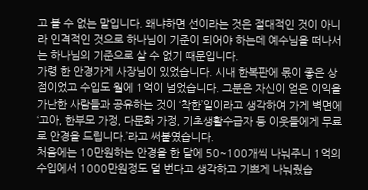고 볼 수 없는 말입니다. 왜냐하면 선이라는 것은 절대적인 것이 아니라 인격적인 것으로 하나님이 기준이 되어야 하는데 예수님을 떠나서는 하나님의 기준으로 살 수 없기 때문입니다.
가령 한 안경가게 사장님이 있었습니다. 시내 한복판에 몫이 좋은 상점이었고 수입도 월에 1억이 넘었습니다. 그분은 자신이 얻은 이익을 가난한 사람들과 공유하는 것이 ‘착한’일이라고 생각하여 가게 벽면에 ‘고아, 한부모 가정, 다문화 가정, 기초생활수급자 등 이웃들에게 무료로 안경을 드립니다.’라고 써붙였습니다.
처음에는 10만원하는 안경을 한 달에 50~100개씩 나눠주니 1억의 수입에서 1000만원정도 덜 번다고 생각하고 기쁘게 나눠줬습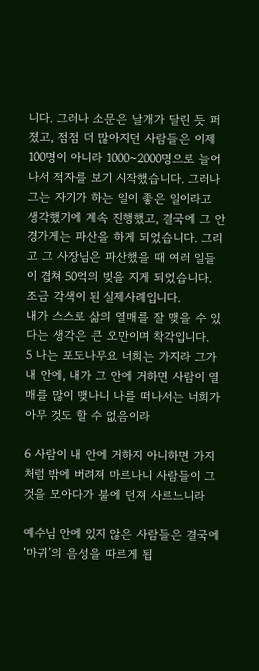니다. 그러나 소문은 날개가 달린 듯 퍼졌고, 점점 더 많아지던 사람들은 이제 100명이 아니라 1000~2000명으로 늘어나서 적자를 보기 시작했습니다. 그러나 그는 자기가 하는 일이 좋은 일이라고 생각했기에 계속 진행했고, 결국에 그 안경가게는 파산을 하게 되었습니다. 그리고 그 사장님은 파산했을 때 여러 일들이 겹쳐 50억의 빚을 지게 되었습니다. 조금 각색이 된 실제사례입니다.
내가 스스로 삶의 열매를 잘 맺을 수 있다는 생각은 큰 오만이며 착각입니다.
5 나는 포도나무요 너희는 가지라 그가 내 안에, 내가 그 안에 거하면 사람이 열매를 많이 맺나니 나를 떠나서는 너희가 아무 것도 할 수 없음이라

6 사람이 내 안에 거하지 아니하면 가지처럼 밖에 버려져 마르나니 사람들이 그것을 모아다가 불에 던져 사르느니라

예수님 안에 있지 않은 사람들은 결국에 ‘마귀’의 음성을 따르게 됩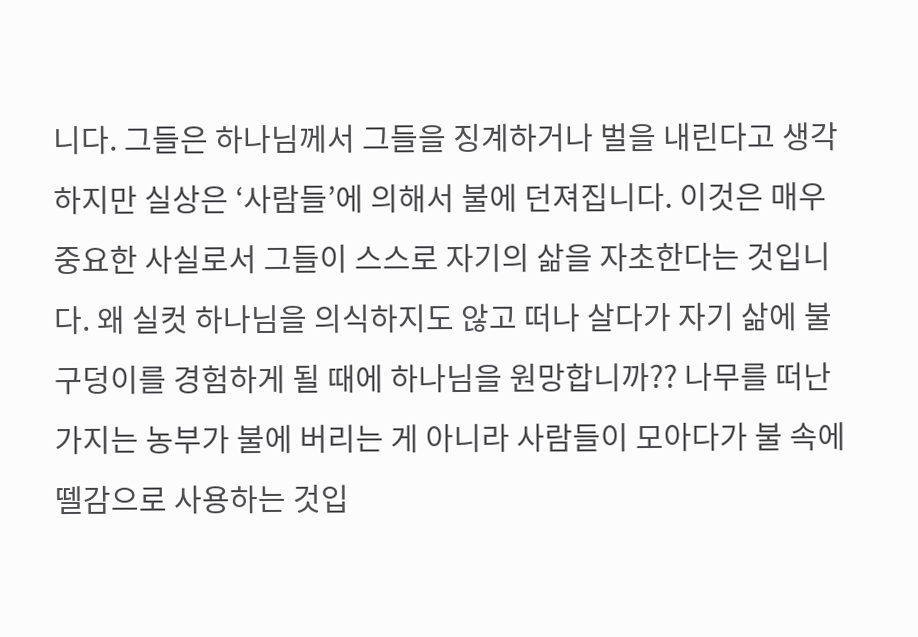니다. 그들은 하나님께서 그들을 징계하거나 벌을 내린다고 생각하지만 실상은 ‘사람들’에 의해서 불에 던져집니다. 이것은 매우 중요한 사실로서 그들이 스스로 자기의 삶을 자초한다는 것입니다. 왜 실컷 하나님을 의식하지도 않고 떠나 살다가 자기 삶에 불구덩이를 경험하게 될 때에 하나님을 원망합니까?? 나무를 떠난 가지는 농부가 불에 버리는 게 아니라 사람들이 모아다가 불 속에 뗄감으로 사용하는 것입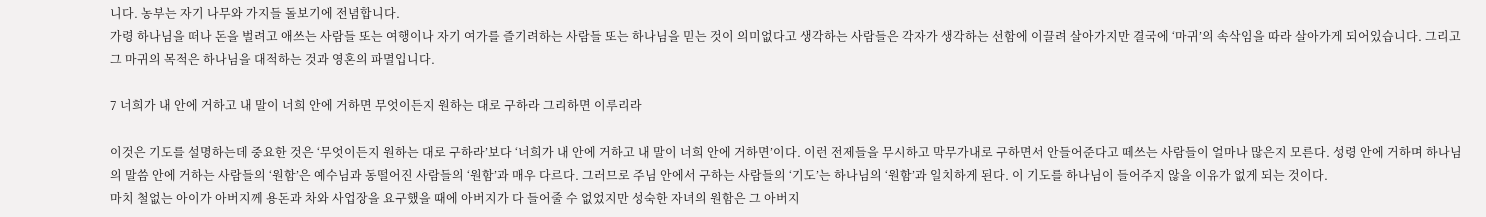니다. 농부는 자기 나무와 가지들 돌보기에 전념합니다.
가령 하나님을 떠나 돈을 벌려고 애쓰는 사람들 또는 여행이나 자기 여가를 즐기려하는 사람들 또는 하나님을 믿는 것이 의미없다고 생각하는 사람들은 각자가 생각하는 선함에 이끌려 살아가지만 결국에 ‘마귀’의 속삭임을 따라 살아가게 되어있습니다. 그리고 그 마귀의 목적은 하나님을 대적하는 것과 영혼의 파멸입니다.

7 너희가 내 안에 거하고 내 말이 너희 안에 거하면 무엇이든지 원하는 대로 구하라 그리하면 이루리라

이것은 기도를 설명하는데 중요한 것은 ‘무엇이든지 원하는 대로 구하라’보다 ‘너희가 내 안에 거하고 내 말이 너희 안에 거하면’이다. 이런 전제들을 무시하고 막무가내로 구하면서 안들어준다고 떼쓰는 사람들이 얼마나 많은지 모른다. 성령 안에 거하며 하나님의 말씀 안에 거하는 사람들의 ‘원함’은 예수님과 동떨어진 사람들의 ‘원함’과 매우 다르다. 그러므로 주님 안에서 구하는 사람들의 ‘기도’는 하나님의 ‘원함’과 일치하게 된다. 이 기도를 하나님이 들어주지 않을 이유가 없게 되는 것이다.
마치 철없는 아이가 아버지께 용돈과 차와 사업장을 요구했을 때에 아버지가 다 들어줄 수 없었지만 성숙한 자녀의 원함은 그 아버지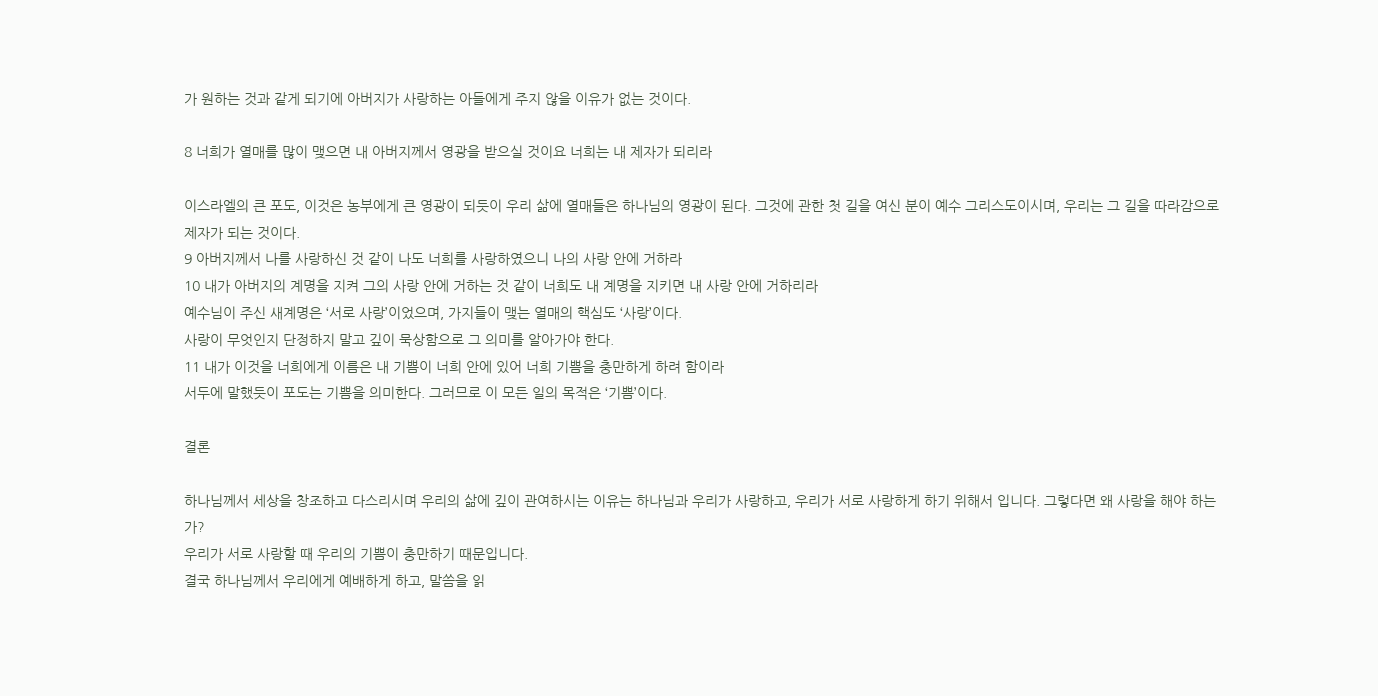가 원하는 것과 같게 되기에 아버지가 사랑하는 아들에게 주지 않을 이유가 없는 것이다.

8 너희가 열매를 많이 맺으면 내 아버지께서 영광을 받으실 것이요 너희는 내 제자가 되리라

이스라엘의 큰 포도, 이것은 농부에게 큰 영광이 되듯이 우리 삶에 열매들은 하나님의 영광이 된다. 그것에 관한 첫 길을 여신 분이 예수 그리스도이시며, 우리는 그 길을 따라감으로 제자가 되는 것이다.
9 아버지께서 나를 사랑하신 것 같이 나도 너희를 사랑하였으니 나의 사랑 안에 거하라
10 내가 아버지의 계명을 지켜 그의 사랑 안에 거하는 것 같이 너희도 내 계명을 지키면 내 사랑 안에 거하리라
예수님이 주신 새계명은 ‘서로 사랑’이었으며, 가지들이 맺는 열매의 핵심도 ‘사랑’이다.
사랑이 무엇인지 단정하지 말고 깊이 묵상함으로 그 의미를 알아가야 한다.
11 내가 이것을 너희에게 이름은 내 기쁨이 너희 안에 있어 너희 기쁨을 충만하게 하려 함이라
서두에 말했듯이 포도는 기쁨을 의미한다. 그러므로 이 모든 일의 목적은 ‘기쁨’이다.

결론

하나님께서 세상을 창조하고 다스리시며 우리의 삶에 깊이 관여하시는 이유는 하나님과 우리가 사랑하고, 우리가 서로 사랑하게 하기 위해서 입니다. 그렇다면 왜 사랑을 해야 하는가?
우리가 서로 사랑할 때 우리의 기쁨이 충만하기 때문입니다.
결국 하나님께서 우리에게 예배하게 하고, 말씀을 읽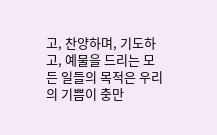고, 찬양하며, 기도하고, 예물을 드리는 모든 일들의 목적은 우리의 기쁨이 충만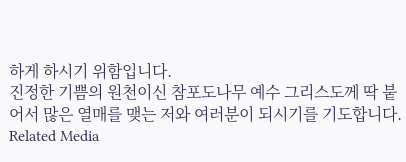하게 하시기 위함입니다.
진정한 기쁨의 원천이신 참포도나무 예수 그리스도께 딱 붙어서 많은 열매를 맺는 저와 여러분이 되시기를 기도합니다.
Related Media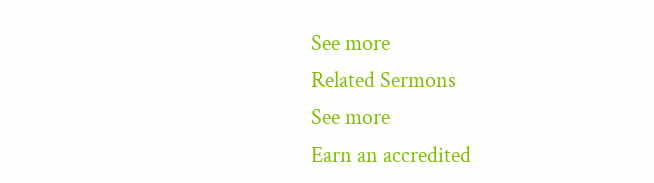See more
Related Sermons
See more
Earn an accredited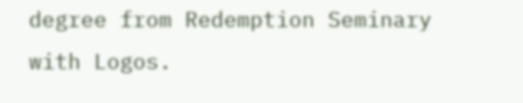degree from Redemption Seminary with Logos.